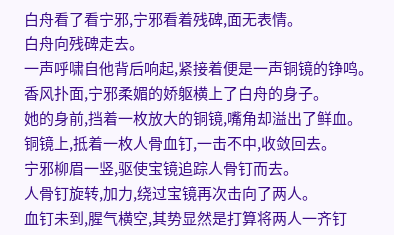白舟看了看宁邪,宁邪看着残碑,面无表情。
白舟向残碑走去。
一声呼啸自他背后响起,紧接着便是一声铜镜的铮鸣。
香风扑面,宁邪柔媚的娇躯横上了白舟的身子。
她的身前,挡着一枚放大的铜镜,嘴角却溢出了鲜血。
铜镜上,抵着一枚人骨血钉,一击不中,收敛回去。
宁邪柳眉一竖,驱使宝镜追踪人骨钉而去。
人骨钉旋转,加力,绕过宝镜再次击向了两人。
血钉未到,腥气横空,其势显然是打算将两人一齐钉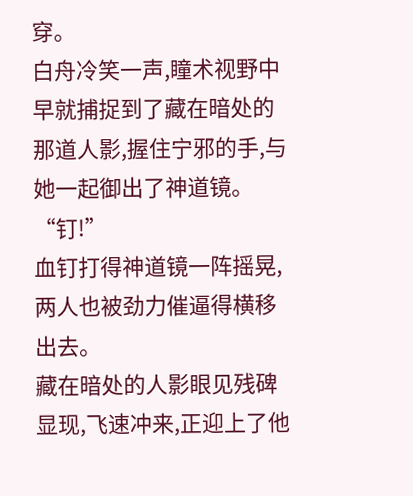穿。
白舟冷笑一声,瞳术视野中早就捕捉到了藏在暗处的那道人影,握住宁邪的手,与她一起御出了神道镜。
“钉!”
血钉打得神道镜一阵摇晃,两人也被劲力催逼得横移出去。
藏在暗处的人影眼见残碑显现,飞速冲来,正迎上了他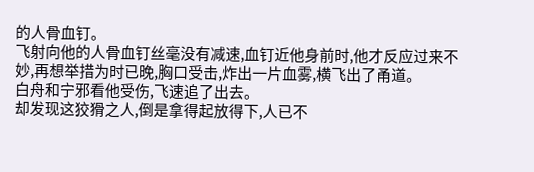的人骨血钉。
飞射向他的人骨血钉丝毫没有减速,血钉近他身前时,他才反应过来不妙,再想举措为时已晚,胸口受击,炸出一片血雾,横飞出了甬道。
白舟和宁邪看他受伤,飞速追了出去。
却发现这狡猾之人,倒是拿得起放得下,人已不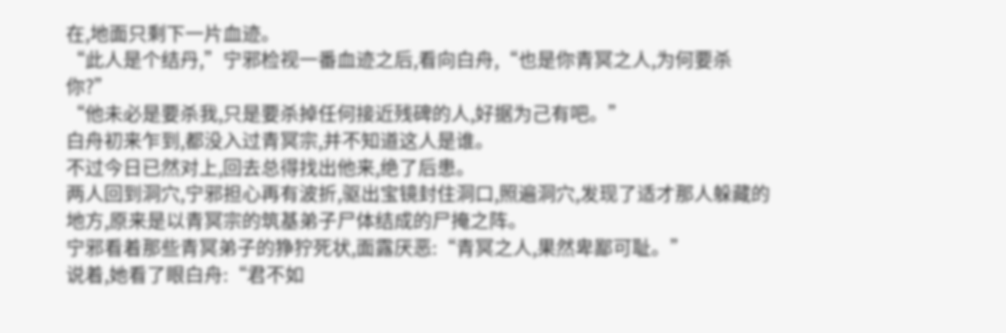在,地面只剩下一片血迹。
“此人是个结丹,”宁邪检视一番血迹之后,看向白舟,“也是你青冥之人,为何要杀你?”
“他未必是要杀我,只是要杀掉任何接近残碑的人,好据为己有吧。”
白舟初来乍到,都没入过青冥宗,并不知道这人是谁。
不过今日已然对上,回去总得找出他来,绝了后患。
两人回到洞穴,宁邪担心再有波折,驱出宝镜封住洞口,照遍洞穴,发现了适才那人躲藏的地方,原来是以青冥宗的筑基弟子尸体结成的尸掩之阵。
宁邪看着那些青冥弟子的狰狞死状,面露厌恶:“青冥之人,果然卑鄙可耻。”
说着,她看了眼白舟:“君不如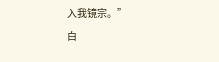入我镜宗。”
白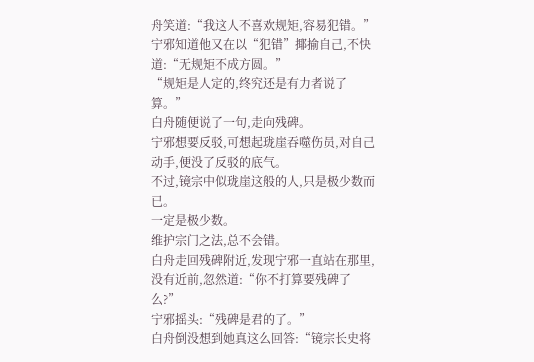舟笑道:“我这人不喜欢规矩,容易犯错。”
宁邪知道他又在以“犯错”揶揄自己,不快道:“无规矩不成方圆。”
“规矩是人定的,终究还是有力者说了算。”
白舟随便说了一句,走向残碑。
宁邪想要反驳,可想起珑崖吞噬伤员,对自己动手,便没了反驳的底气。
不过,镜宗中似珑崖这般的人,只是极少数而已。
一定是极少数。
维护宗门之法,总不会错。
白舟走回残碑附近,发现宁邪一直站在那里,没有近前,忽然道:“你不打算要残碑了么?”
宁邪摇头:“残碑是君的了。”
白舟倒没想到她真这么回答:“镜宗长史将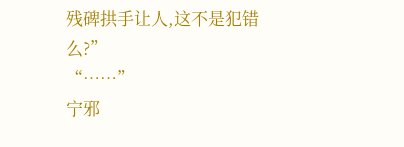残碑拱手让人,这不是犯错么?”
“……”
宁邪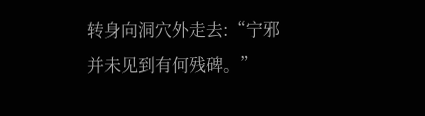转身向洞穴外走去:“宁邪并未见到有何残碑。”